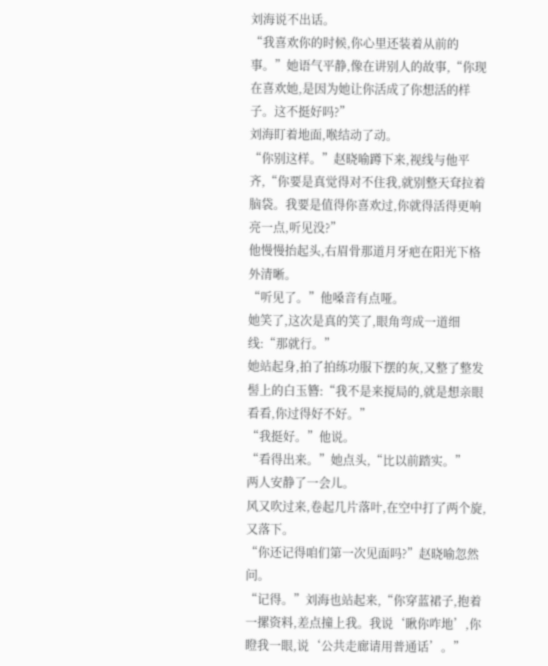刘海说不出话。
“我喜欢你的时候,你心里还装着从前的事。”她语气平静,像在讲别人的故事,“你现在喜欢她,是因为她让你活成了你想活的样子。这不挺好吗?”
刘海盯着地面,喉结动了动。
“你别这样。”赵晓喻蹲下来,视线与他平齐,“你要是真觉得对不住我,就别整天耷拉着脑袋。我要是值得你喜欢过,你就得活得更响亮一点,听见没?”
他慢慢抬起头,右眉骨那道月牙疤在阳光下格外清晰。
“听见了。”他嗓音有点哑。
她笑了,这次是真的笑了,眼角弯成一道细线:“那就行。”
她站起身,拍了拍练功服下摆的灰,又整了整发髻上的白玉簪:“我不是来搅局的,就是想亲眼看看,你过得好不好。”
“我挺好。”他说。
“看得出来。”她点头,“比以前踏实。”
两人安静了一会儿。
风又吹过来,卷起几片落叶,在空中打了两个旋,又落下。
“你还记得咱们第一次见面吗?”赵晓喻忽然问。
“记得。”刘海也站起来,“你穿蓝裙子,抱着一摞资料,差点撞上我。我说‘瞅你咋地’,你瞪我一眼,说‘公共走廊请用普通话’。”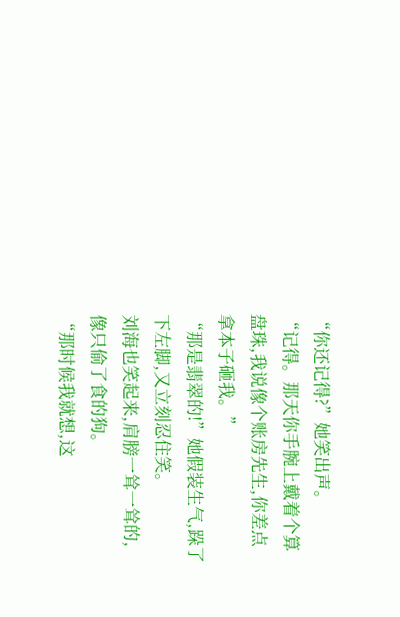“你还记得?”她笑出声。
“记得。那天你手腕上戴着个算盘珠,我说像个账房先生,你差点拿本子砸我。”
“那是翡翠的!”她假装生气,跺了下左脚,又立刻忍住笑。
刘海也笑起来,肩膀一耸一耸的,像只偷了食的狗。
“那时候我就想,这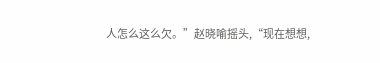人怎么这么欠。”赵晓喻摇头,“现在想想,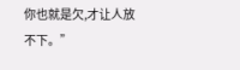你也就是欠,才让人放不下。”